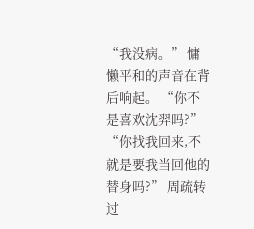“我没病。” 慵懒平和的声音在背后响起。 “你不是喜欢沈羿吗?” “你找我回来,不就是要我当回他的替身吗?” 周疏转过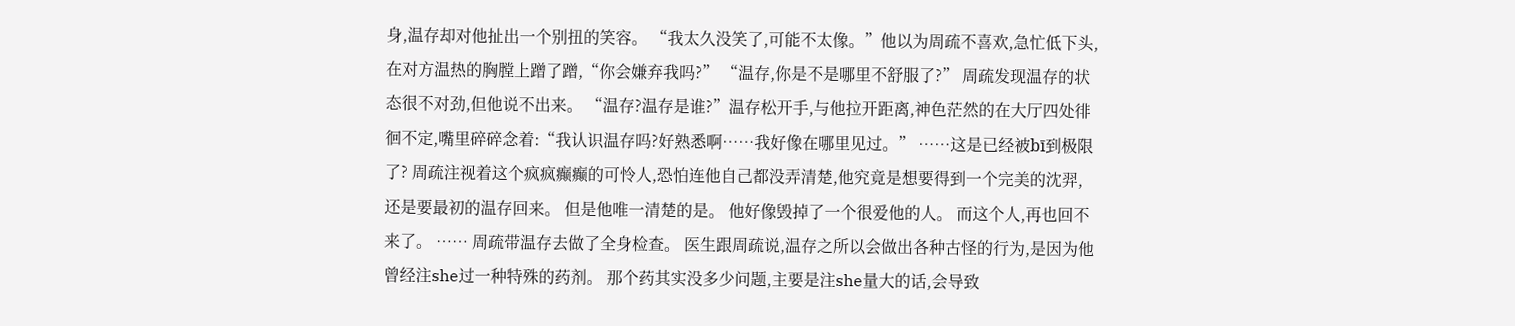身,温存却对他扯出一个别扭的笑容。 “我太久没笑了,可能不太像。”他以为周疏不喜欢,急忙低下头,在对方温热的胸膛上蹭了蹭,“你会嫌弃我吗?” “温存,你是不是哪里不舒服了?” 周疏发现温存的状态很不对劲,但他说不出来。 “温存?温存是谁?”温存松开手,与他拉开距离,神色茫然的在大厅四处徘徊不定,嘴里碎碎念着:“我认识温存吗?好熟悉啊……我好像在哪里见过。” ……这是已经被bī到极限了? 周疏注视着这个疯疯癫癫的可怜人,恐怕连他自己都没弄清楚,他究竟是想要得到一个完美的沈羿,还是要最初的温存回来。 但是他唯一清楚的是。 他好像毁掉了一个很爱他的人。 而这个人,再也回不来了。 …… 周疏带温存去做了全身检查。 医生跟周疏说,温存之所以会做出各种古怪的行为,是因为他曾经注she过一种特殊的药剂。 那个药其实没多少问题,主要是注she量大的话,会导致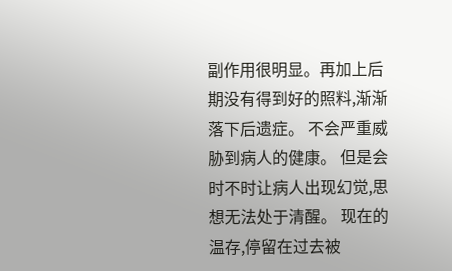副作用很明显。再加上后期没有得到好的照料,渐渐落下后遗症。 不会严重威胁到病人的健康。 但是会时不时让病人出现幻觉,思想无法处于清醒。 现在的温存,停留在过去被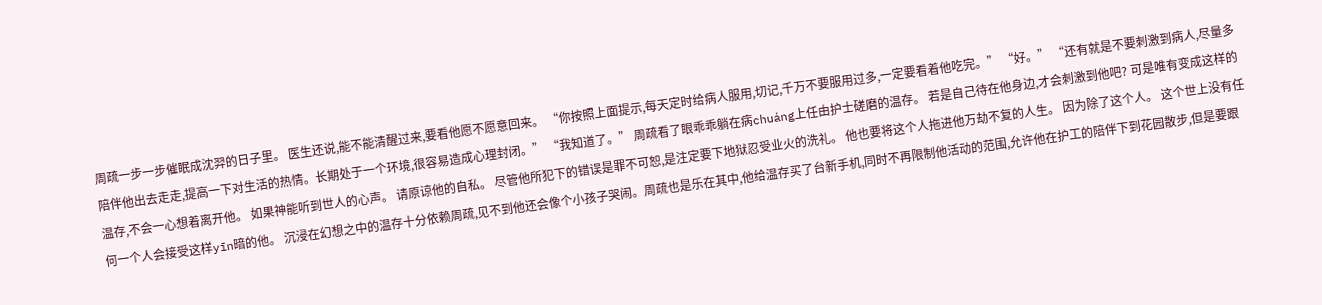周疏一步一步催眠成沈羿的日子里。 医生还说,能不能清醒过来,要看他愿不愿意回来。 “你按照上面提示,每天定时给病人服用,切记,千万不要服用过多,一定要看着他吃完。” “好。” “还有就是不要刺激到病人,尽量多陪伴他出去走走,提高一下对生活的热情。长期处于一个环境,很容易造成心理封闭。” “我知道了。” 周疏看了眼乖乖躺在病chuáng上任由护士磋磨的温存。 若是自己待在他身边,才会刺激到他吧? 可是唯有变成这样的温存,不会一心想着离开他。 如果神能听到世人的心声。 请原谅他的自私。 尽管他所犯下的错误是罪不可恕,是注定要下地狱忍受业火的洗礼。 他也要将这个人拖进他万劫不复的人生。 因为除了这个人。 这个世上没有任何一个人会接受这样yīn暗的他。 沉浸在幻想之中的温存十分依赖周疏,见不到他还会像个小孩子哭闹。周疏也是乐在其中,他给温存买了台新手机,同时不再限制他活动的范围,允许他在护工的陪伴下到花园散步,但是要跟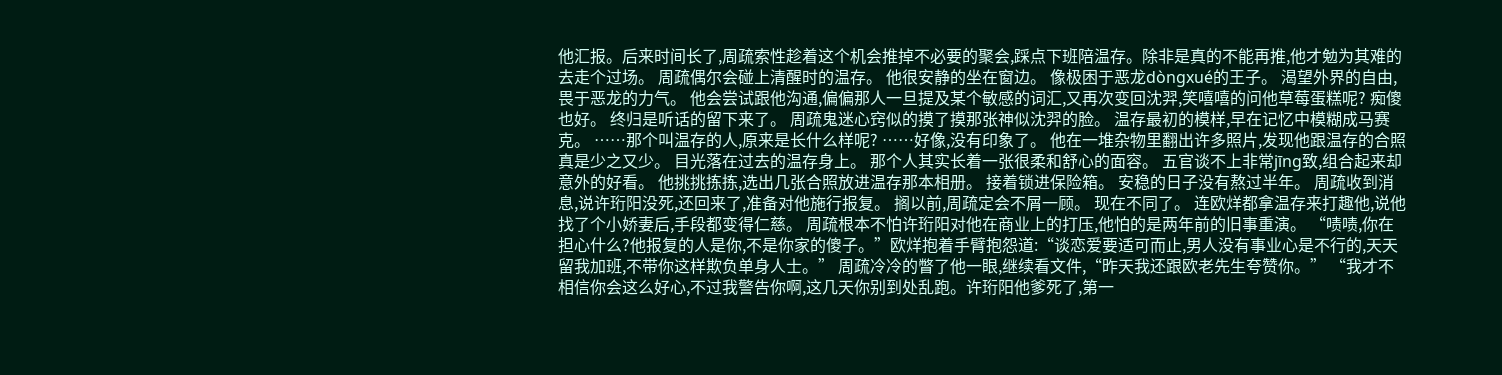他汇报。后来时间长了,周疏索性趁着这个机会推掉不必要的聚会,踩点下班陪温存。除非是真的不能再推,他才勉为其难的去走个过场。 周疏偶尔会碰上清醒时的温存。 他很安静的坐在窗边。 像极困于恶龙dòngxué的王子。 渴望外界的自由,畏于恶龙的力气。 他会尝试跟他沟通,偏偏那人一旦提及某个敏感的词汇,又再次变回沈羿,笑嘻嘻的问他草莓蛋糕呢? 痴傻也好。 终归是听话的留下来了。 周疏鬼迷心窍似的摸了摸那张神似沈羿的脸。 温存最初的模样,早在记忆中模糊成马赛克。 ……那个叫温存的人,原来是长什么样呢? ……好像,没有印象了。 他在一堆杂物里翻出许多照片,发现他跟温存的合照真是少之又少。 目光落在过去的温存身上。 那个人其实长着一张很柔和舒心的面容。 五官谈不上非常jīng致,组合起来却意外的好看。 他挑挑拣拣,选出几张合照放进温存那本相册。 接着锁进保险箱。 安稳的日子没有熬过半年。 周疏收到消息,说许珩阳没死,还回来了,准备对他施行报复。 搁以前,周疏定会不屑一顾。 现在不同了。 连欧烊都拿温存来打趣他,说他找了个小娇妻后,手段都变得仁慈。 周疏根本不怕许珩阳对他在商业上的打压,他怕的是两年前的旧事重演。 “啧啧,你在担心什么?他报复的人是你,不是你家的傻子。”欧烊抱着手臂抱怨道:“谈恋爱要适可而止,男人没有事业心是不行的,天天留我加班,不带你这样欺负单身人士。” 周疏冷冷的瞥了他一眼,继续看文件,“昨天我还跟欧老先生夸赞你。” “我才不相信你会这么好心,不过我警告你啊,这几天你别到处乱跑。许珩阳他爹死了,第一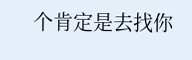个肯定是去找你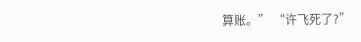算账。” “许飞死了?”